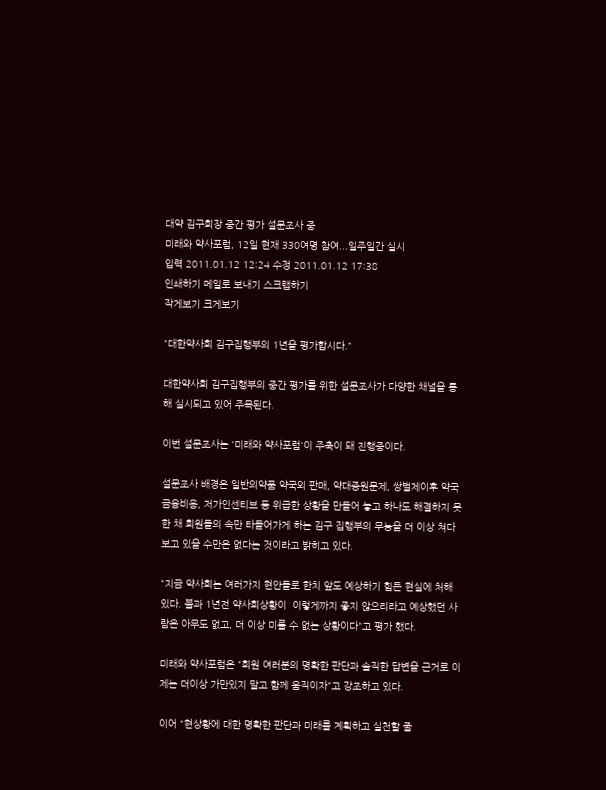대약 김구회장 중간 평가 설문조사 중
미래와 약사포럼, 12일 현재 330여명 참여...일주일간 실시
입력 2011.01.12 12:24 수정 2011.01.12 17:38
인쇄하기 메일로 보내기 스크랩하기
작게보기 크게보기

"대한약사회 김구집행부의 1년을 평가합시다."

대한약사회 김구집행부의 중간 평가를 위한 설문조사가 다양한 채널을 통해 실시되고 있어 주목된다.

이번 설문조사는 '미래와 약사포럼'이 주축이 돼 진행중이다.

설문조사 배경은 일반의약품 약국외 판매, 약대증원문제, 쌍벌제이후 약국금융비용, 저가인센티브 등 위급한 상황을 만들어 놓고 하나도 해결하지 못한 채 회원들의 속만 타들어가게 하는 김구 집행부의 무능을 더 이상 쳐다보고 있을 수만은 없다는 것이라고 밝히고 있다.

"지금 약사회는 여러가지 현안들로 한치 앞도 예상하기 힘든 현실에 처해 있다. 불과 1년전 약사회상황이  이렇게까지 좋지 않으리라고 예상했던 사람은 아무도 없고, 더 이상 미룰 수 없는 상황이다"고 평가 했다.

미래와 약사포럼은 "회원 여러분의 명확한 판단과 솔직한 답변을 근거로 이제는 더이상 가만있지 말고 함께 움직이자"고 강조하고 있다.

이어 “현상황에 대한 명확한 판단과 미래를 계획하고 실천할 줄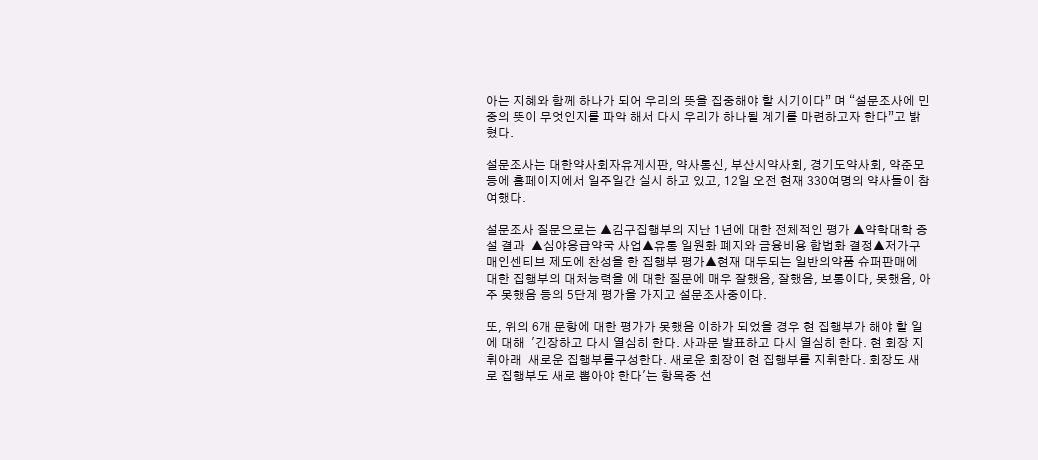아는 지혜와 함께 하나가 되어 우리의 뜻을 집중해야 할 시기이다” 며 “설문조사에 민중의 뜻이 무엇인지를 파악 해서 다시 우리가 하나될 계기를 마련하고자 한다”고 밝혔다.

설문조사는 대한약사회자유게시판, 약사통신, 부산시약사회, 경기도약사회, 약준모 등에 홈페이지에서 일주일간 실시 하고 있고, 12일 오전 현재 330여명의 약사들이 참여했다.

설문조사 질문으로는 ▲김구집행부의 지난 1년에 대한 전체적인 평가 ▲약학대학 증설 결과  ▲심야응급약국 사업▲유통 일원화 폐지와 금융비용 합법화 결정▲저가구매인센티브 제도에 찬성을 한 집행부 평가▲현재 대두되는 일반의약품 슈퍼판매에 대한 집행부의 대처능력을 에 대한 질문에 매우 잘했음, 잘했음, 보통이다, 못했음, 아주 못했음 등의 5단계 평가을 가지고 설문조사중이다.

또, 위의 6개 문항에 대한 평가가 못했음 이하가 되었을 경우 현 집행부가 해야 할 일에 대해  '긴장하고 다시 열심히 한다. 사과문 발표하고 다시 열심히 한다. 현 회장 지휘아래  새로운 집행부를구성한다. 새로운 회장이 현 집행부를 지휘한다. 회장도 새로 집행부도 새로 뽑아야 한다'는 항목중 선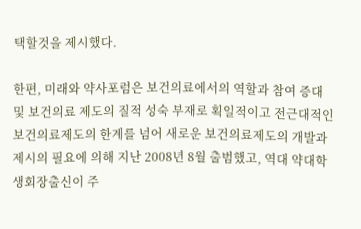택할것을 제시했다.

한편, 미래와 약사포럼은 보건의료에서의 역할과 참여 증대 및 보건의료 제도의 질적 성숙 부재로 획일적이고 전근대적인 보건의료제도의 한계를 넘어 새로운 보건의료제도의 개발과 제시의 필요에 의해 지난 2008년 8월 출범했고, 역대 약대학생회장출신이 주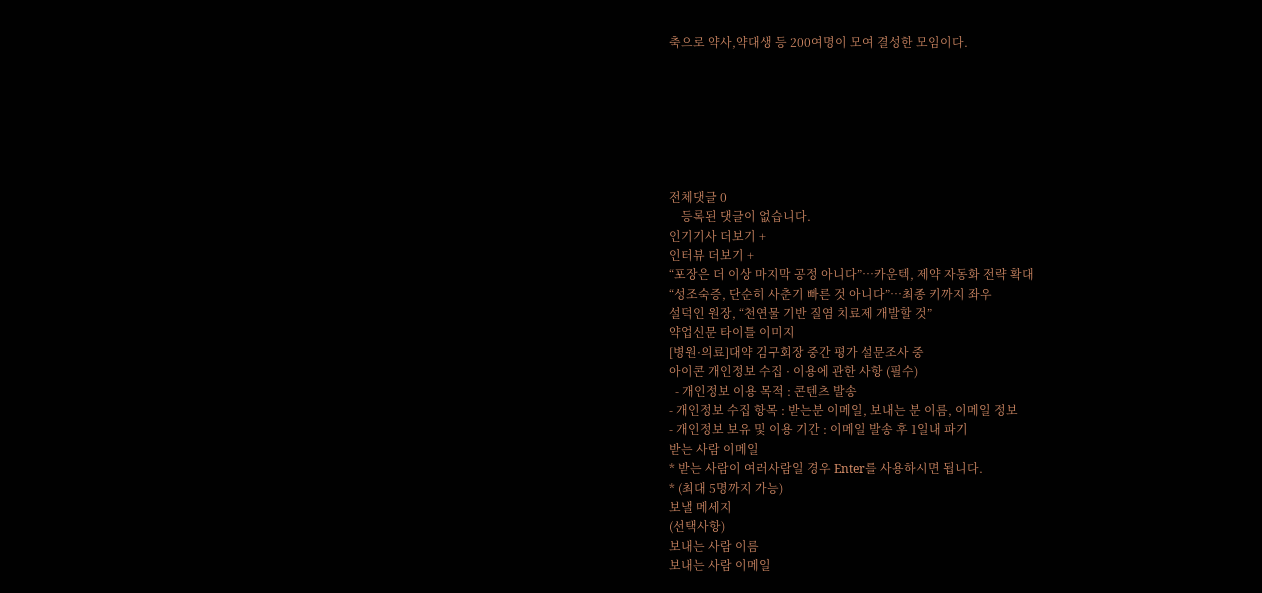축으로 약사,약대생 등 200여명이 모여 결성한 모임이다.







전체댓글 0
    등록된 댓글이 없습니다.
인기기사 더보기 +
인터뷰 더보기 +
“포장은 더 이상 마지막 공정 아니다”…카운텍, 제약 자동화 전략 확대
“성조숙증, 단순히 사춘기 빠른 것 아니다”…최종 키까지 좌우
설덕인 원장, “천연물 기반 질염 치료제 개발할 것”
약업신문 타이틀 이미지
[병원·의료]대약 김구회장 중간 평가 설문조사 중
아이콘 개인정보 수집 · 이용에 관한 사항 (필수)
  - 개인정보 이용 목적 : 콘텐츠 발송
- 개인정보 수집 항목 : 받는분 이메일, 보내는 분 이름, 이메일 정보
- 개인정보 보유 및 이용 기간 : 이메일 발송 후 1일내 파기
받는 사람 이메일
* 받는 사람이 여러사람일 경우 Enter를 사용하시면 됩니다.
* (최대 5명까지 가능)
보낼 메세지
(선택사항)
보내는 사람 이름
보내는 사람 이메일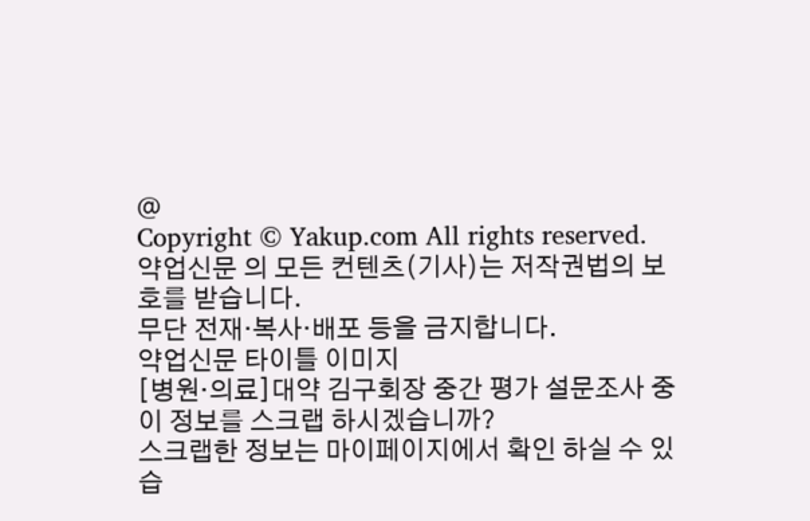@
Copyright © Yakup.com All rights reserved.
약업신문 의 모든 컨텐츠(기사)는 저작권법의 보호를 받습니다.
무단 전재·복사·배포 등을 금지합니다.
약업신문 타이틀 이미지
[병원·의료]대약 김구회장 중간 평가 설문조사 중
이 정보를 스크랩 하시겠습니까?
스크랩한 정보는 마이페이지에서 확인 하실 수 있습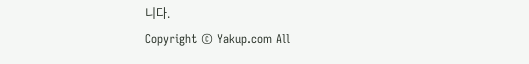니다.
Copyright © Yakup.com All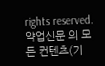rights reserved.
약업신문 의 모든 컨텐츠(기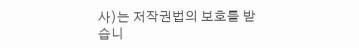사)는 저작권법의 보호를 받습니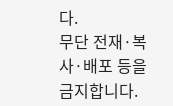다.
무단 전재·복사·배포 등을 금지합니다.